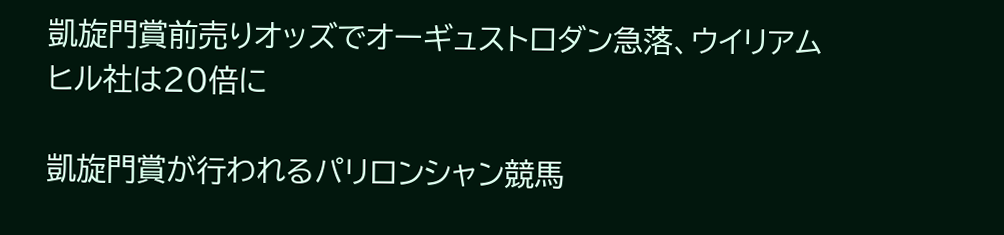凱旋門賞前売りオッズでオーギュストロダン急落、ウイリアムヒル社は20倍に

凱旋門賞が行われるパリロンシャン競馬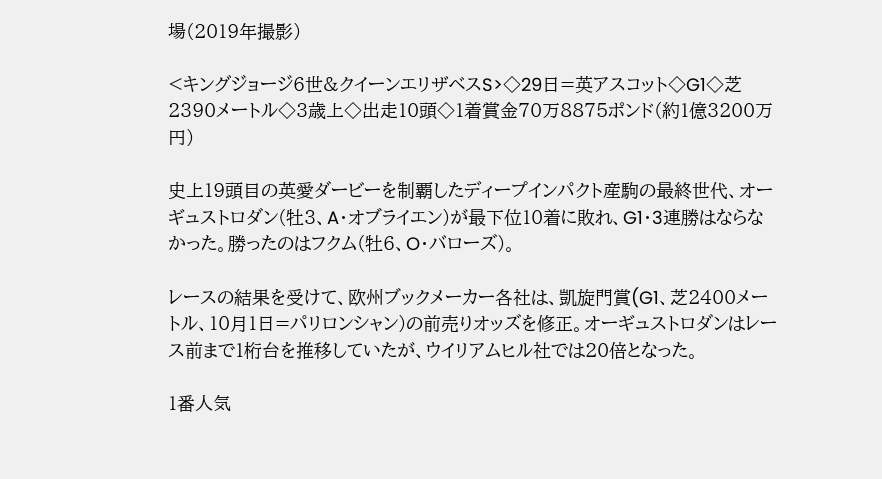場(2019年撮影)

<キングジョージ6世&クイーンエリザベスS>◇29日=英アスコット◇G1◇芝2390メートル◇3歳上◇出走10頭◇1着賞金70万8875ポンド(約1億3200万円)

史上19頭目の英愛ダービーを制覇したディープインパクト産駒の最終世代、オーギュストロダン(牡3、A・オブライエン)が最下位10着に敗れ、G1・3連勝はならなかった。勝ったのはフクム(牡6、O・バローズ)。

レースの結果を受けて、欧州ブックメーカー各社は、凱旋門賞(G1、芝2400メートル、10月1日=パリロンシャン)の前売りオッズを修正。オーギュストロダンはレース前まで1桁台を推移していたが、ウイリアムヒル社では20倍となった。

1番人気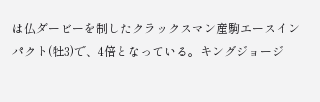は仏ダービーを制したクラックスマン産駒エースインパクト(牡3)で、4倍となっている。キングジョージ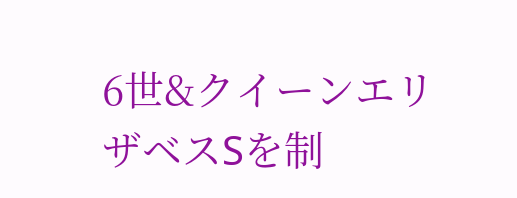6世&クイーンエリザベスSを制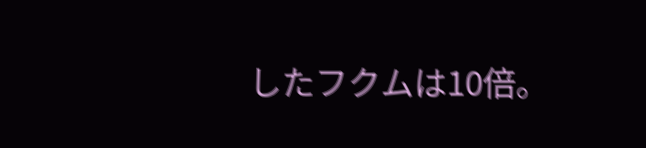したフクムは10倍。